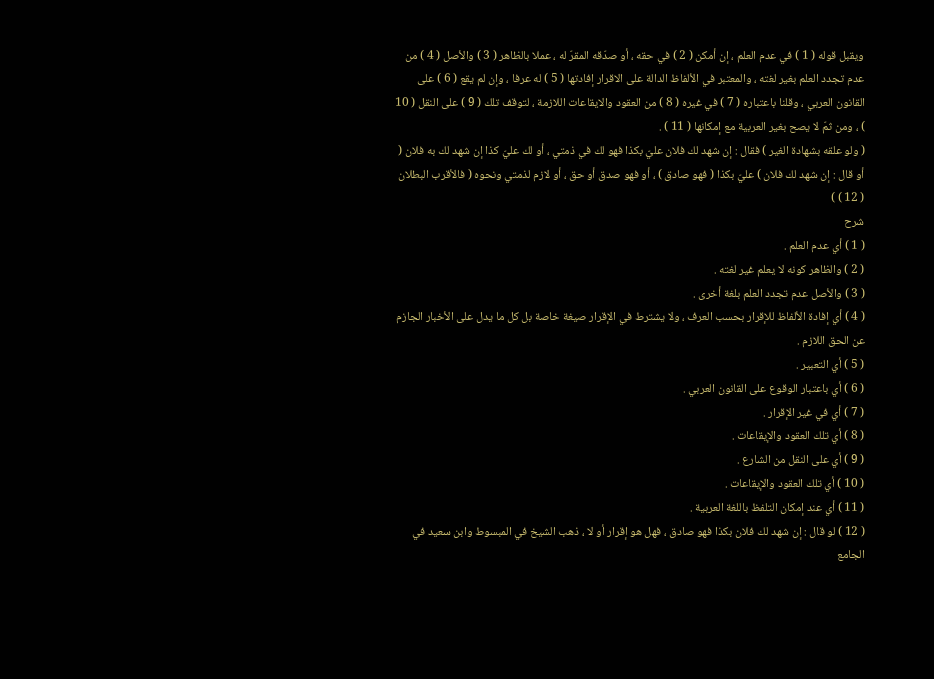ويقبل قوله ( 1 ) في عدم العلم ، إن أمكن ( 2 ) في حقه ، أو صدّقه المقرّ له ، عملا بالظاهر ( 3 ) والأصل ( 4 ) من عدم تجدد العلم بغير لغته ، والمعتبر في الألفاظ الدالة على الاقرار إفادتها ( 5 ) له عرفا ، وإن لم يقع ( 6 ) على القانون العربي ، وقلنا باعتباره ( 7 ) في غيره ( 8 ) من العقود والايقاعات اللازمة ، لتوقف تلك ( 9 ) على النقل ( 10 ) ، ومن ثمّ لا يصح بغير العربية مع إمكانها ( 11 ) .
( ولو علقه بشهادة الغير ) فقال : إن شهد لك فلان عليّ بكذا فهو لك في ذمتي ، أو لك عليّ كذا إن شهد لك به فلان ( أو قال : إن شهد لك فلان ) عليّ بكذا ( فهو صادق ) ، أو فهو صدق أو حق ، أو لازم لذمتي ونحوه ( فالأقرب البطلان ( 12 ) )
شرح
( 1 ) أي عدم العلم .
( 2 ) والظاهر كونه لا يعلم غير لغته .
( 3 ) والأصل عدم تجدد العلم بلغة أخرى .
( 4 ) أي إفادة الألفاظ للإقرار بحسب العرف ، ولا يشترط في الإقرار صيغة خاصة بل كل ما يدل على الأخبار الجازم عن الحق اللازم .
( 5 ) أي التعبير .
( 6 ) أي باعتبار الوقوع على القانون العربي .
( 7 ) أي في غير الإقرار .
( 8 ) أي تلك العقود والإيقاعات .
( 9 ) أي على النقل من الشارع .
( 10 ) أي تلك العقود والإيقاعات .
( 11 ) أي عند إمكان التلفظ باللغة العربية .
( 12 ) لو قال : إن شهد لك فلان بكذا فهو صادق ، فهل هو إقرار أو لا ، ذهب الشيخ في المبسوط وابن سعيد في الجامع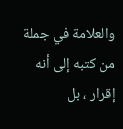والعلامة في جملة من كتبه إلى أنه إقرار ، بل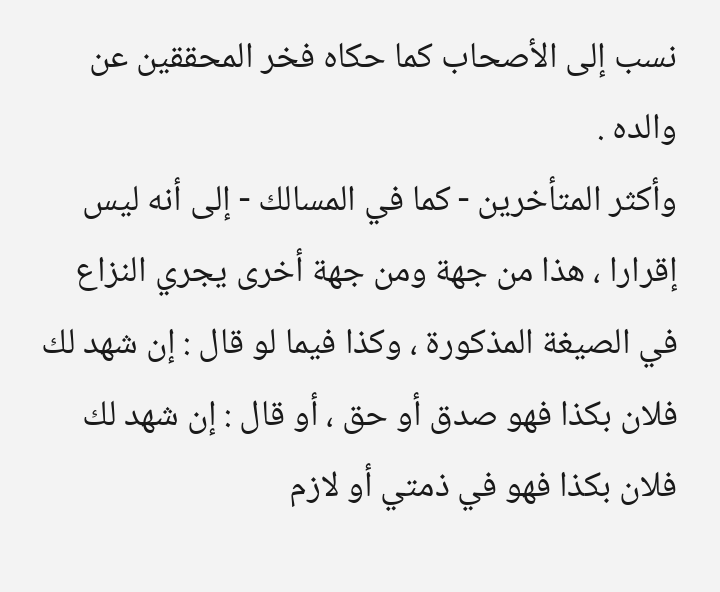نسب إلى الأصحاب كما حكاه فخر المحققين عن والده .
وأكثر المتأخرين - كما في المسالك - إلى أنه ليس إقرارا ، هذا من جهة ومن جهة أخرى يجري النزاع في الصيغة المذكورة ، وكذا فيما لو قال : إن شهد لك فلان بكذا فهو صدق أو حق ، أو قال : إن شهد لك فلان بكذا فهو في ذمتي أو لازم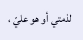لذمتي أو هو عليّ ،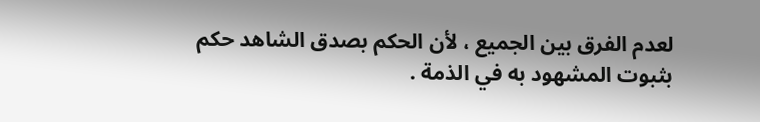لعدم الفرق بين الجميع ، لأن الحكم بصدق الشاهد حكم بثبوت المشهود به في الذمة .